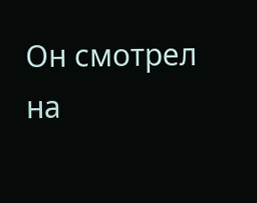Он смотрел на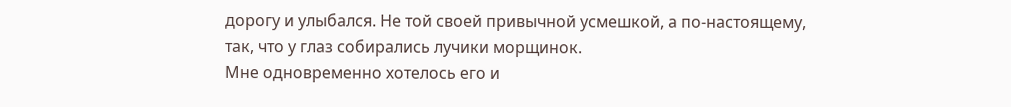дорогу и улыбался. Не той своей привычной усмешкой, а по-настоящему, так, что у глаз собирались лучики морщинок.
Мне одновременно хотелось его и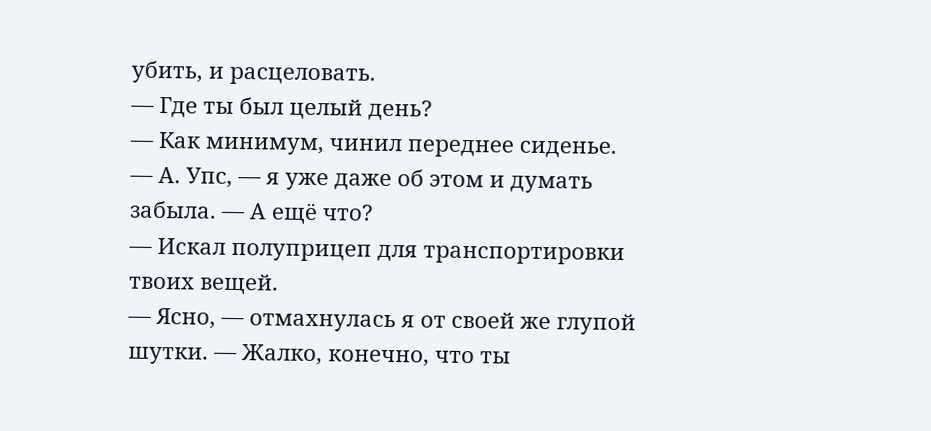убить, и расцеловать.
— Где ты был целый день?
— Как минимум, чинил переднее сиденье.
— А. Упс, — я уже даже об этом и думать забыла. — А ещё что?
— Искал полуприцеп для транспортировки твоих вещей.
— Ясно, — отмахнулась я от своей же глупой шутки. — Жалко, конечно, что ты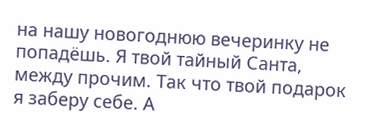на нашу новогоднюю вечеринку не попадёшь. Я твой тайный Санта, между прочим. Так что твой подарок я заберу себе. А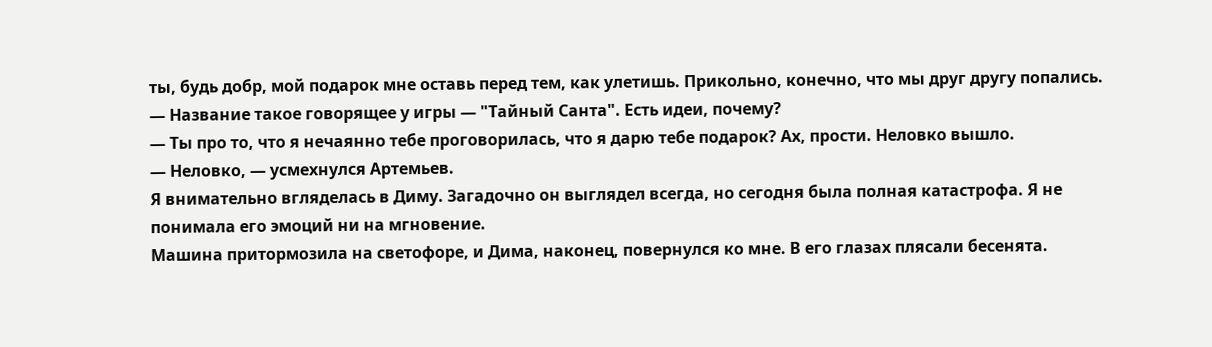ты, будь добр, мой подарок мне оставь перед тем, как улетишь. Прикольно, конечно, что мы друг другу попались.
— Название такое говорящее у игры — "Тайный Санта". Есть идеи, почему?
— Ты про то, что я нечаянно тебе проговорилась, что я дарю тебе подарок? Ах, прости. Неловко вышло.
— Неловко, — усмехнулся Артемьев.
Я внимательно вгляделась в Диму. Загадочно он выглядел всегда, но сегодня была полная катастрофа. Я не понимала его эмоций ни на мгновение.
Машина притормозила на светофоре, и Дима, наконец, повернулся ко мне. В его глазах плясали бесенята.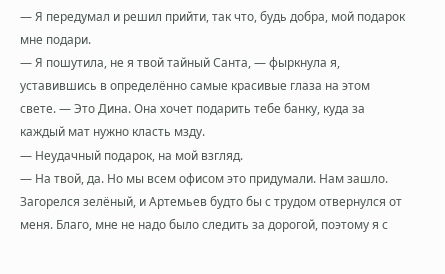— Я передумал и решил прийти, так что, будь добра, мой подарок мне подари.
— Я пошутила, не я твой тайный Санта, — фыркнула я, уставившись в определённо самые красивые глаза на этом свете. — Это Дина. Она хочет подарить тебе банку, куда за каждый мат нужно класть мзду.
— Неудачный подарок, на мой взгляд.
— На твой, да. Но мы всем офисом это придумали. Нам зашло.
Загорелся зелёный, и Артемьев будто бы с трудом отвернулся от меня. Благо, мне не надо было следить за дорогой, поэтому я с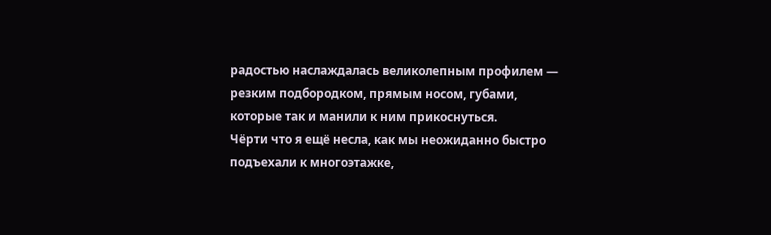радостью наслаждалась великолепным профилем — резким подбородком, прямым носом, губами, которые так и манили к ним прикоснуться.
Чёрти что я ещё несла, как мы неожиданно быстро подъехали к многоэтажке,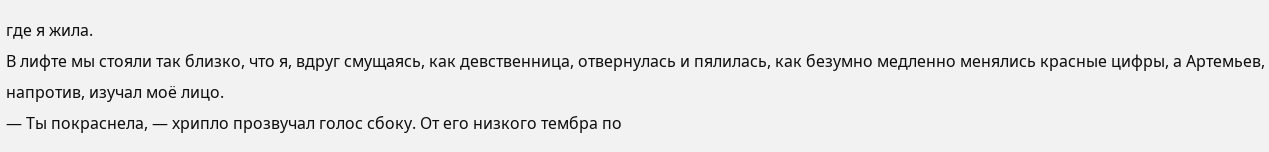где я жила.
В лифте мы стояли так близко, что я, вдруг смущаясь, как девственница, отвернулась и пялилась, как безумно медленно менялись красные цифры, а Артемьев, напротив, изучал моё лицо.
— Ты покраснела, — хрипло прозвучал голос сбоку. От его низкого тембра по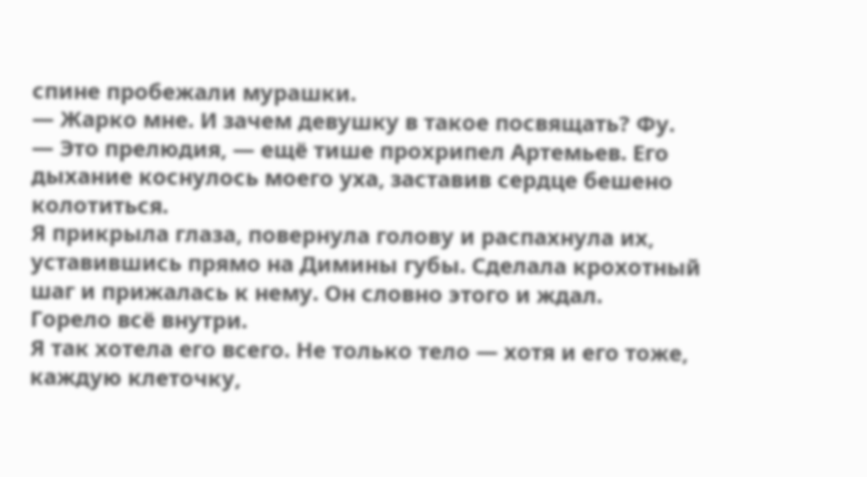спине пробежали мурашки.
— Жарко мне. И зачем девушку в такое посвящать? Фу.
— Это прелюдия, — ещё тише прохрипел Артемьев. Его дыхание коснулось моего уха, заставив сердце бешено колотиться.
Я прикрыла глаза, повернула голову и распахнула их, уставившись прямо на Димины губы. Сделала крохотный шаг и прижалась к нему. Он словно этого и ждал.
Горело всё внутри.
Я так хотела его всего. Не только тело — хотя и его тоже, каждую клеточку,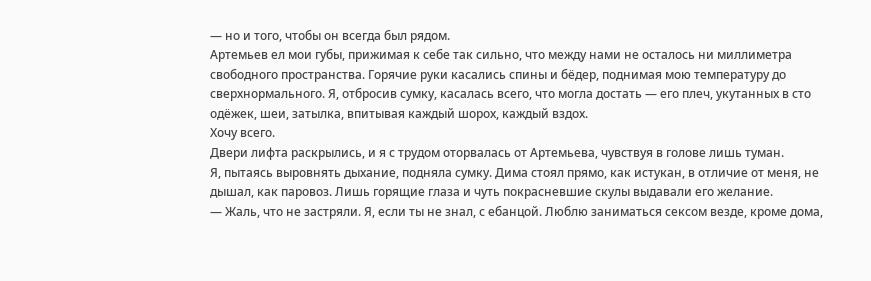— но и того, чтобы он всегда был рядом.
Артемьев ел мои губы, прижимая к себе так сильно, что между нами не осталось ни миллиметра свободного пространства. Горячие руки касались спины и бёдер, поднимая мою температуру до сверхнормального. Я, отбросив сумку, касалась всего, что могла достать — его плеч, укутанных в сто одёжек, шеи, затылка, впитывая каждый шорох, каждый вздох.
Хочу всего.
Двери лифта раскрылись, и я с трудом оторвалась от Артемьева, чувствуя в голове лишь туман.
Я, пытаясь выровнять дыхание, подняла сумку. Дима стоял прямо, как истукан, в отличие от меня, не дышал, как паровоз. Лишь горящие глаза и чуть покрасневшие скулы выдавали его желание.
— Жаль, что не застряли. Я, если ты не знал, с ебанцой. Люблю заниматься сексом везде, кроме дома,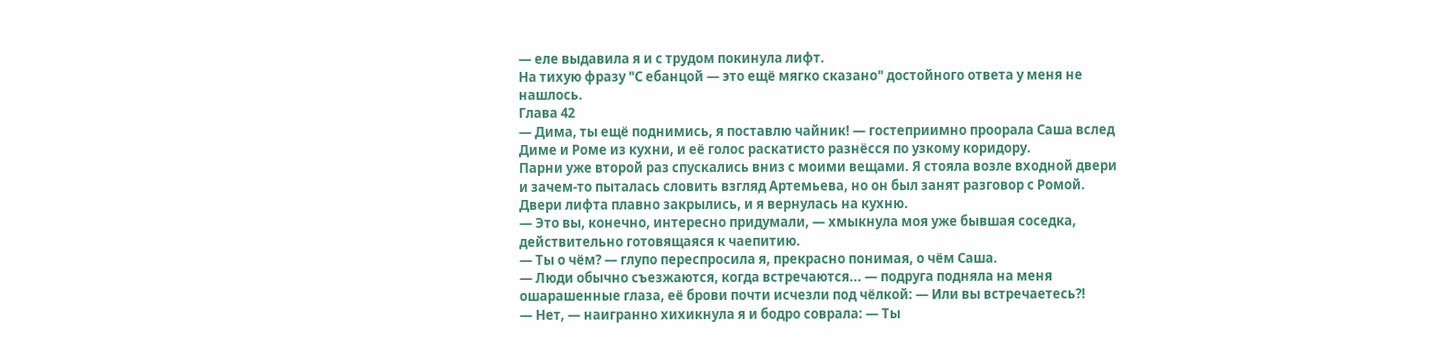— еле выдавила я и с трудом покинула лифт.
На тихую фразу "С ебанцой — это ещё мягко сказано" достойного ответа у меня не нашлось.
Глава 42
— Дима, ты ещё поднимись, я поставлю чайник! — гостеприимно проорала Саша вслед Диме и Роме из кухни, и её голос раскатисто разнёсся по узкому коридору.
Парни уже второй раз спускались вниз с моими вещами. Я стояла возле входной двери и зачем-то пыталась словить взгляд Артемьева, но он был занят разговор с Ромой.
Двери лифта плавно закрылись, и я вернулась на кухню.
— Это вы, конечно, интересно придумали, — хмыкнула моя уже бывшая соседка, действительно готовящаяся к чаепитию.
— Ты о чём? — глупо переспросила я, прекрасно понимая, о чём Саша.
— Люди обычно съезжаются, когда встречаются... — подруга подняла на меня ошарашенные глаза, её брови почти исчезли под чёлкой: — Или вы встречаетесь?!
— Нет, — наигранно хихикнула я и бодро соврала: — Ты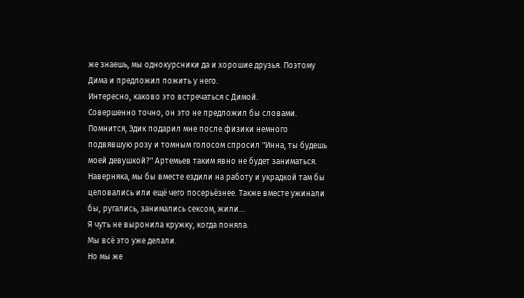же знаешь, мы однокурсники да и хорошие друзья. Поэтому Дима и предложил пожить у него.
Интересно, каково это встречаться с Димой.
Совершенно точно, он это не предложил бы словами.
Помнится, Эдик подарил мне после физики немного подвявшую розу и томным голосом спросил "Инна, ты будешь моей девушкой?" Артемьев таким явно не будет заниматься. Наверняка, мы бы вместе ездили на работу и украдкой там бы целовались или ещё чего посерьёзнее. Также вместе ужинали бы, ругались, занимались сексом, жили...
Я чуть не выронила кружку, когда поняла.
Мы всё это уже делали.
Но мы же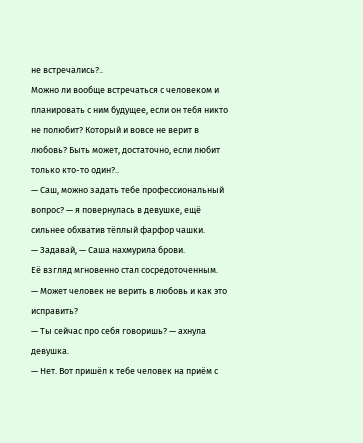не встречались?..
Можно ли вообще встречаться с человеком и планировать с ним будущее, если он тебя никто не полюбит? Который и вовсе не верит в любовь? Быть может, достаточно, если любит только кто-то один?..
— Саш, можно задать тебе профессиональный вопрос? — я повернулась в девушке, ещё сильнее обхватив тёплый фарфор чашки.
— Задавай, — Саша нахмурила брови.
Её взгляд мгновенно стал сосредоточенным.
— Может человек не верить в любовь и как это исправить?
— Ты сейчас про себя говоришь? — ахнула девушка.
— Нет. Вот пришёл к тебе человек на приём с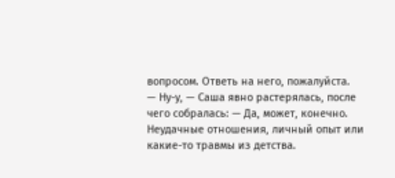вопросом. Ответь на него, пожалуйста.
— Ну-у, — Саша явно растерялась, после чего собралась: — Да, может, конечно. Неудачные отношения, личный опыт или какие-то травмы из детства.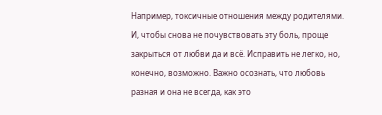Например, токсичные отношения между родителями. И, чтобы снова не почувствовать эту боль, проще закрыться от любви да и всё. Исправить не легко, но, конечно, возможно. Важно осознать, что любовь разная и она не всегда, как это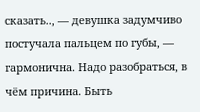сказать.., — девушка задумчиво постучала пальцем по губы, — гармонична. Надо разобраться, в чём причина. Быть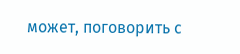может, поговорить с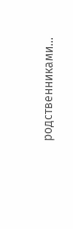родственниками...